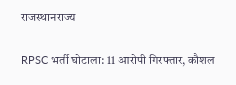राजस्थानराज्‍य

RPSC भर्ती घोटाला: 11 आरोपी गिरफ्तार, कौशल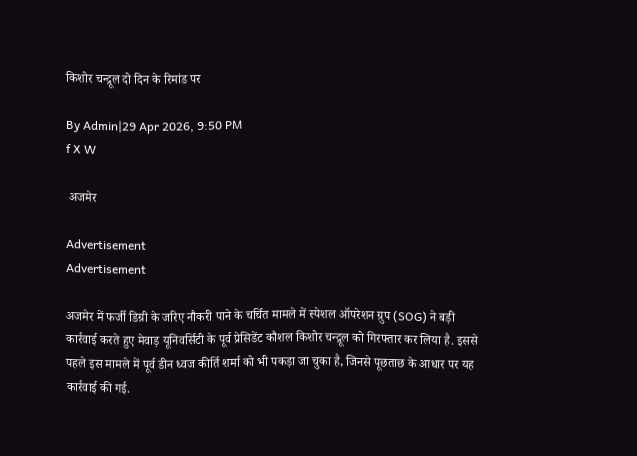किशोर चन्द्रूल दो दिन के रिमांड पर

By Admin|29 Apr 2026, 9:50 PM
f X W

 अजमेर

Advertisement
Advertisement

अजमेर में फर्जी डिग्री के जरिए नौकरी पाने के चर्चित मामले में स्पेशल ऑपरेशन ग्रुप (SOG) ने बड़ी कार्रवाई करते हुए मेवाड़ यूनिवर्सिटी के पूर्व प्रेसिडेंट कौशल किशोर चन्द्रूल को गिरफ्तार कर लिया है. इससे पहले इस मामले में पूर्व डीन ध्वज कीर्ति शर्मा को भी पकड़ा जा चुका है, जिनसे पूछताछ के आधार पर यह कार्रवाई की गई.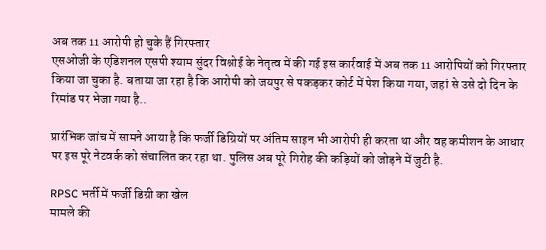अब तक 11 आरोपी हो चुके हैं गिरफ्तार
एसओजी के एडिशनल एसपी श्याम सुंदर विश्नोई के नेतृत्व में की गई इस कार्रवाई में अब तक 11 आरोपियों को गिरफ्तार किया जा चुका है. बताया जा रहा है कि आरोपी को जयपुर से पकड़कर कोर्ट में पेश किया गया, जहां से उसे दो दिन के रिमांड पर भेजा गया है..

प्रारंभिक जांच में सामने आया है कि फर्जी डिग्रियों पर अंतिम साइन भी आरोपी ही करता था और वह कमीशन के आधार पर इस पूरे नेटवर्क को संचालित कर रहा था. पुलिस अब पूरे गिरोह की कड़ियों को जोड़ने में जुटी है.

RPSC भर्ती में फर्जी डिग्री का खेल
मामले की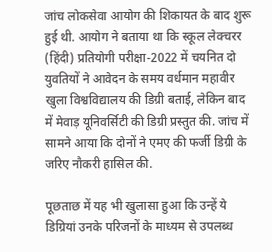जांच लोकसेवा आयोग की शिकायत के बाद शुरू हुई थी. आयोग ने बताया था कि स्कूल लेक्चरर (हिंदी) प्रतियोगी परीक्षा-2022 में चयनित दो युवतियों ने आवेदन के समय वर्धमान महावीर खुला विश्वविद्यालय की डिग्री बताई, लेकिन बाद में मेवाड़ यूनिवर्सिटी की डिग्री प्रस्तुत की. जांच में सामने आया कि दोनों ने एमए की फर्जी डिग्री के
जरिए नौकरी हासिल की.

पूछताछ में यह भी खुलासा हुआ कि उन्हें ये डिग्रियां उनके परिजनों के माध्यम से उपलब्ध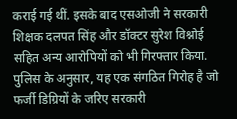कराई गई थीं. इसके बाद एसओजी ने सरकारी शिक्षक दलपत सिंह और डॉक्टर सुरेश विश्नोई सहित अन्य आरोपियों को भी गिरफ्तार किया. पुलिस के अनुसार, यह एक संगठित गिरोह है जो फर्जी डिग्रियों के जरिए सरकारी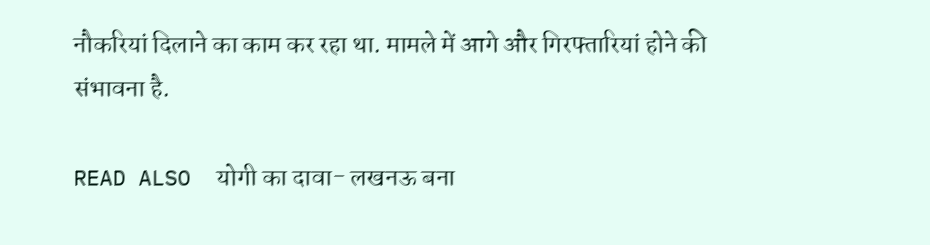नौकरियां दिलाने का काम कर रहा था. मामले में आगे और गिरफ्तारियां होने की संभावना है.

READ ALSO  योगी का दावा- लखनऊ बना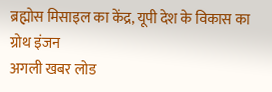ब्रह्मोस मिसाइल का केंद्र, यूपी देश के विकास का ग्रोथ इंजन
अगली खबर लोड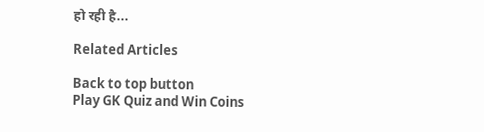हो रही है...

Related Articles

Back to top button
Play GK Quiz and Win Coins